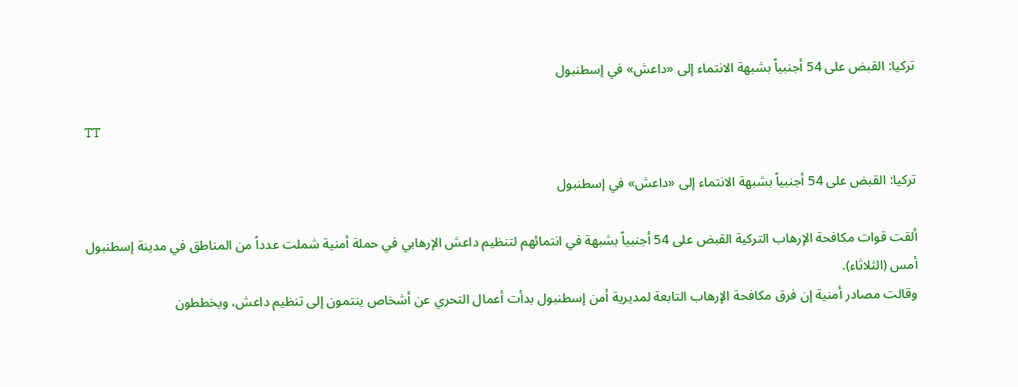تركيا: القبض على 54 أجنبياً بشبهة الانتماء إلى «داعش» في إسطنبول

TT

تركيا: القبض على 54 أجنبياً بشبهة الانتماء إلى «داعش» في إسطنبول

ألقت قوات مكافحة الإرهاب التركية القبض على 54 أجنبياً بشبهة في انتمائهم لتنظيم داعش الإرهابي في حملة أمنية شملت عدداً من المناطق في مدينة إسطنبول أمس (الثلاثاء).
وقالت مصادر أمنية إن فرق مكافحة الإرهاب التابعة لمديرية أمن إسطنبول بدأت أعمال التحري عن أشخاص ينتمون إلى تنظيم داعش، ويخططون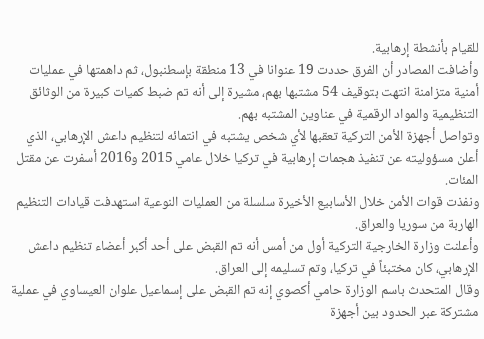للقيام بأنشطة إرهابية.
وأضافت المصادر أن الفرق حددت 19 عنوانا في 13 منطقة بإسطنبول، ثم داهمتها في عمليات أمنية متزامنة انتهت بتوقيف 54 مشتبها بهم، مشيرة إلى أنه تم ضبط كميات كبيرة من الوثائق التنظيمية والمواد الرقمية في عناوين المشتبه بهم.
وتواصل أجهزة الأمن التركية تعقبها لأي شخص يشتبه في انتمائه لتنظيم داعش الإرهابي، الذي أعلن مسؤوليته عن تنفيذ هجمات إرهابية في تركيا خلال عامي 2015 و2016 أسفرت عن مقتل المئات.
ونفذت قوات الأمن خلال الأسابيع الأخيرة سلسلة من العمليات النوعية استهدفت قيادات التنظيم الهاربة من سوريا والعراق.
وأعلنت وزارة الخارجية التركية أول من أمس أنه تم القبض على أحد أكبر أعضاء تنظيم داعش الإرهابي، كان مختبئاً في تركيا، وتم تسليمه إلى العراق.
وقال المتحدث باسم الوزارة حامي أكصوي إنه تم القبض على إسماعيل علوان العيساوي في عملية مشتركة عبر الحدود بين أجهزة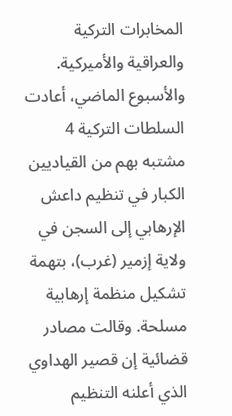المخابرات التركية والعراقية والأميركية. والأسبوع الماضي، أعادت السلطات التركية 4 مشتبه بهم من القياديين الكبار في تنظيم داعش الإرهابي إلى السجن في ولاية إزمير (غرب)، بتهمة تشكيل منظمة إرهابية مسلحة. وقالت مصادر قضائية إن قصير الهداوي الذي أعلنه التنظيم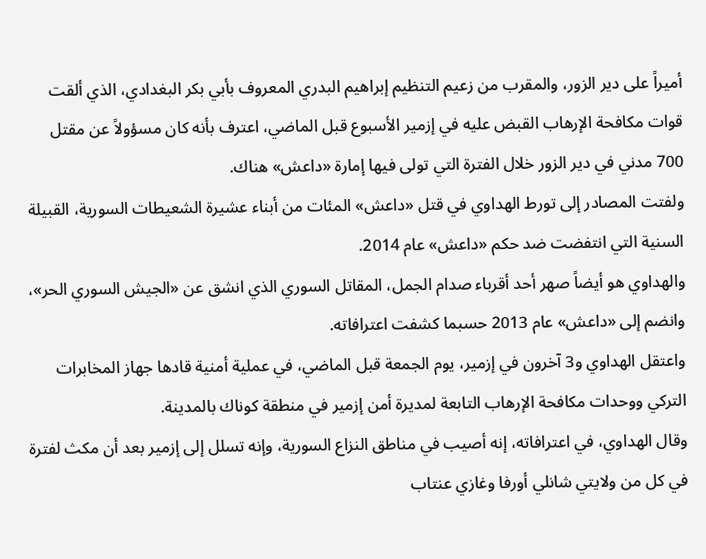أميراً على دير الزور، والمقرب من زعيم التنظيم إبراهيم البدري المعروف بأبي بكر البغدادي، الذي ألقت قوات مكافحة الإرهاب القبض عليه في إزمير الأسبوع قبل الماضي، اعترف بأنه كان مسؤولاً عن مقتل 700 مدني في دير الزور خلال الفترة التي تولى فيها إمارة «داعش» هناك.
ولفتت المصادر إلى تورط الهداوي في قتل «داعش» المئات من أبناء عشيرة الشعيطات السورية، القبيلة السنية التي انتفضت ضد حكم «داعش» عام 2014.
والهداوي هو أيضاً صهر أحد أقرباء صدام الجمل، المقاتل السوري الذي انشق عن «الجيش السوري الحر»، وانضم إلى «داعش» عام 2013 حسبما كشفت اعترافاته.
واعتقل الهداوي و3 آخرون في إزمير، يوم الجمعة قبل الماضي، في عملية أمنية قادها جهاز المخابرات التركي ووحدات مكافحة الإرهاب التابعة لمديرة أمن إزمير في منطقة كوناك بالمدينة.
وقال الهداوي، في اعترافاته، إنه أصيب في مناطق النزاع السورية، وإنه تسلل إلى إزمير بعد أن مكث لفترة في كل من ولايتي شانلي أورفا وغازي عنتاب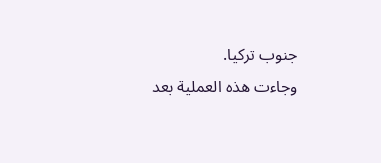جنوب تركيا.
وجاءت هذه العملية بعد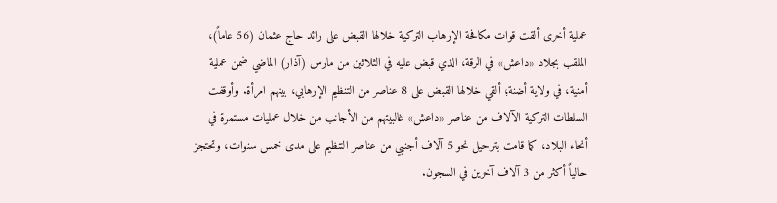عملية أخرى ألقت قوات مكافحة الإرهاب التركية خلالها القبض على رائد حاج عثمان (56 عاماً)، الملقب بجلاد «داعش» في الرقة، الذي قبض عليه في الثلاثين من مارس (آذار) الماضي ضمن عملية أمنية، في ولاية أضنة؛ ألقي خلالها القبض على 8 عناصر من التنظيم الإرهابي، بينهم امرأة. وأوقفت السلطات التركية الآلاف من عناصر «داعش» غالبيتهم من الأجانب من خلال عمليات مستمرة في أنحاء البلاد، كما قامت بترحيل نحو 5 آلاف أجنبي من عناصر التنظيم على مدى خمس سنوات، وتحتجز حالياً أكثر من 3 آلاف آخرين في السجون.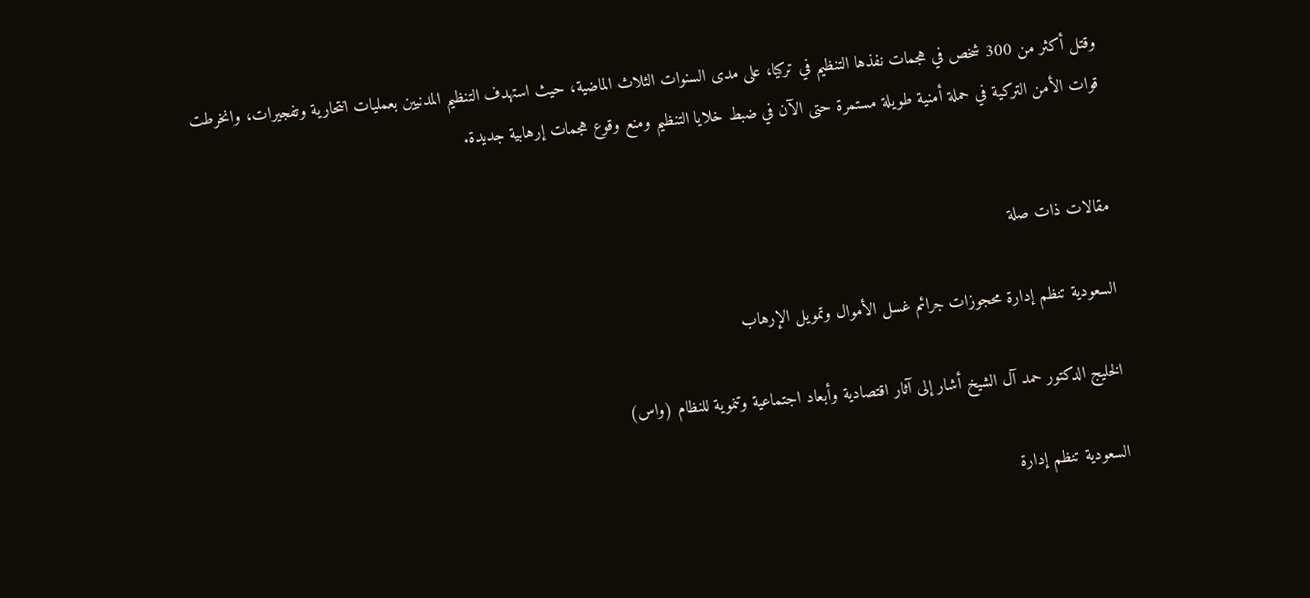وقتل أكثر من 300 شخص في هجمات نفذها التنظيم في تركيا، على مدى السنوات الثلاث الماضية، حيث استهدف التنظيم المدنيين بعمليات انتحارية وتفجيرات، وانخرطت قوات الأمن التركية في حملة أمنية طويلة مستمرة حتى الآن في ضبط خلايا التنظيم ومنع وقوع هجمات إرهابية جديدة.


مقالات ذات صلة

السعودية تنظم إدارة محجوزات جرائم غسل الأموال وتمويل الإرهاب

الخليج الدكتور حمد آل الشيخ أشار إلى آثار اقتصادية وأبعاد اجتماعية وتنموية للنظام (واس)

السعودية تنظم إدارة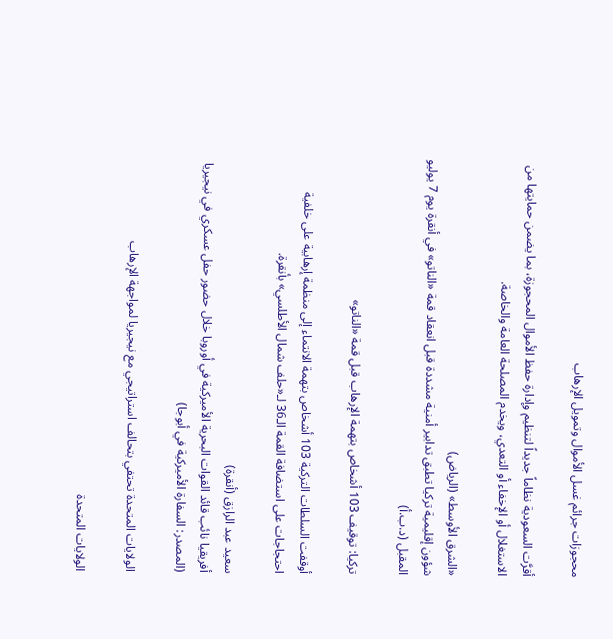محجوزات جرائم غسل الأموال وتمويل الإرهاب

أقرَّت السعودية نظاماً جديداً لتنظيم وإدارة حفظ الأموال المحجوزة، بما يضمن حمايتها من الاستغلال أو الإخفاء أو التعدي، ويخدم المصلحة العامة والخاصة.

«الشرق الأوسط» (الرياض)
شؤون إقليمية تركيا تطبق تدابير أمنية مشددة قبل انعقاد قمة «الناتو» في أنقرة يوم 7 يوليو المقبل (د.ب.أ)

تركيا: توقيف 103 أشخاص بتهمة الإرهاب قبل قمة «الناتو»

أوقفت السلطات التركية 103 أشخاص بتهمة الانتماء إلى منظمة إرهابية على خلفية احتجاجات على استضافة القمة الـ36 لـ«حلف شمال الأطلسي» بأنقرة.

سعيد عبد الرازق (أنقرة)
أفريقيا نائب قائد القوات البحرية الأميركية في أوروبا خلال حضور حفل عسكري في نيجيريا (المصدر: السفارة الأميركية في أبوجا)

الولايات المتحدة تحتفي بتحالف استراتيجي مع نيجيريا لمواجهة الإرهاب

الولايات المتحدة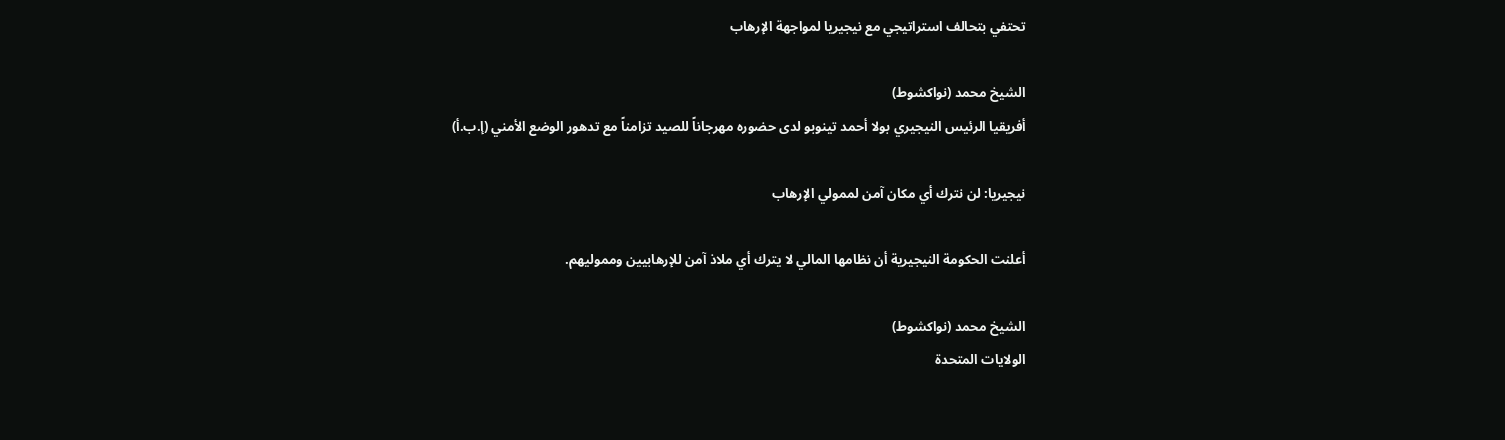تحتفي بتحالف استراتيجي مع نيجيريا لمواجهة الإرهاب

الشيخ محمد (نواكشوط)
أفريقيا الرئيس النيجيري بولا أحمد تينوبو لدى حضوره مهرجاناً للصيد تزامناً مع تدهور الوضع الأمني (إ.ب.أ)

نيجيريا: لن نترك أي مكان آمن لممولي الإرهاب

أعلنت الحكومة النيجيرية أن نظامها المالي لا يترك أي ملاذ آمن للإرهابيين ومموليهم.

الشيخ محمد (نواكشوط)
الولايات المتحدة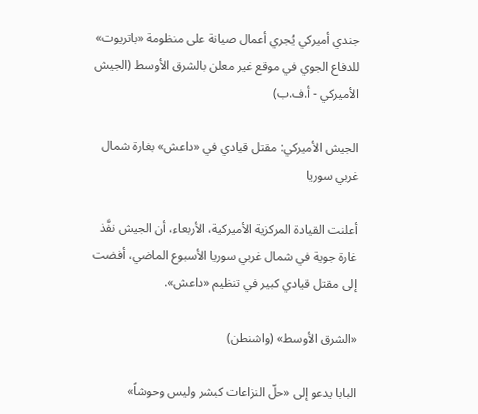جندي أميركي يُجري أعمال صيانة على منظومة «باتريوت» للدفاع الجوي في موقع غير معلن بالشرق الأوسط (الجيش الأميركي - أ.ف.ب)

الجيش الأميركي: مقتل قيادي في «داعش» بغارة شمال غربي سوريا

أعلنت القيادة المركزية الأميركية، الأربعاء، أن الجيش نفَّذ غارة جوية في شمال غربي سوريا الأسبوع الماضي، أفضت إلى مقتل قيادي كبير في تنظيم «داعش».

«الشرق الأوسط» (واشنطن)

البابا يدعو إلى «حلّ النزاعات كبشر وليس وحوشاً»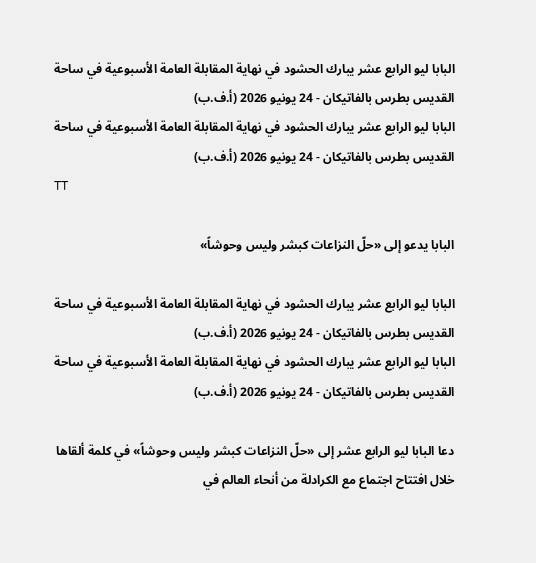البابا ليو الرابع عشر يبارك الحشود في نهاية المقابلة العامة الأسبوعية في ساحة القديس بطرس بالفاتيكان - 24 يونيو 2026 (أ.ف.ب)
البابا ليو الرابع عشر يبارك الحشود في نهاية المقابلة العامة الأسبوعية في ساحة القديس بطرس بالفاتيكان - 24 يونيو 2026 (أ.ف.ب)
TT

البابا يدعو إلى «حلّ النزاعات كبشر وليس وحوشاً»

البابا ليو الرابع عشر يبارك الحشود في نهاية المقابلة العامة الأسبوعية في ساحة القديس بطرس بالفاتيكان - 24 يونيو 2026 (أ.ف.ب)
البابا ليو الرابع عشر يبارك الحشود في نهاية المقابلة العامة الأسبوعية في ساحة القديس بطرس بالفاتيكان - 24 يونيو 2026 (أ.ف.ب)

دعا البابا ليو الرابع عشر إلى «حلّ النزاعات كبشر وليس وحوشاً» في كلمة ألقاها خلال افتتاح اجتماع مع الكرادلة من أنحاء العالم في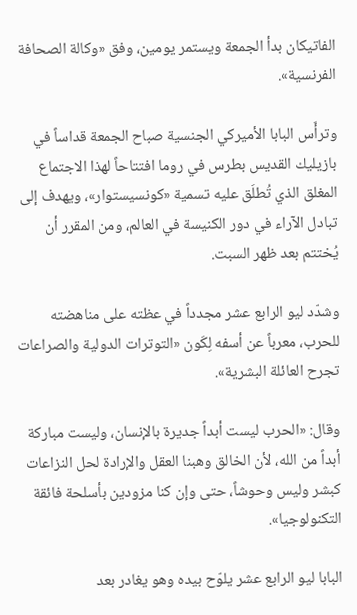الفاتيكان بدأ الجمعة ويستمر يومين، وفق «وكالة الصحافة الفرنسية».

وترأّس البابا الأميركي الجنسية صباح الجمعة قداساً في بازيليك القديس بطرس في روما افتتاحاً لهذا الاجتماع المغلق الذي تُطلَق عليه تسمية «كونسيستوار»، ويهدف إلى تبادل الآراء في دور الكنيسة في العالم، ومن المقرر أن يُختتم بعد ظهر السبت.

وشدّد ليو الرابع عشر مجدداً في عظته على مناهضته للحرب، معرباً عن أسفه لِكَون «التوترات الدولية والصراعات تجرح العائلة البشرية».

وقال: «الحرب ليست أبداً جديرة بالإنسان، وليست مباركة أبداً من الله، لأن الخالق وهبنا العقل والإرادة لحل النزاعات كبشر وليس وحوشاً، حتى وإن كنا مزودين بأسلحة فائقة التكنولوجيا».

البابا ليو الرابع عشر يلوّح بيده وهو يغادر بعد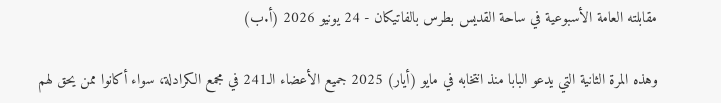مقابلته العامة الأسبوعية في ساحة القديس بطرس بالفاتيكان - 24 يونيو 2026 (أ.ب)

وهذه المرة الثانية التي يدعو البابا منذ انتخابه في مايو (أيار) 2025 جميع الأعضاء الـ241 في مجمع الكرادلة، سواء أكانوا ممن يحق لهم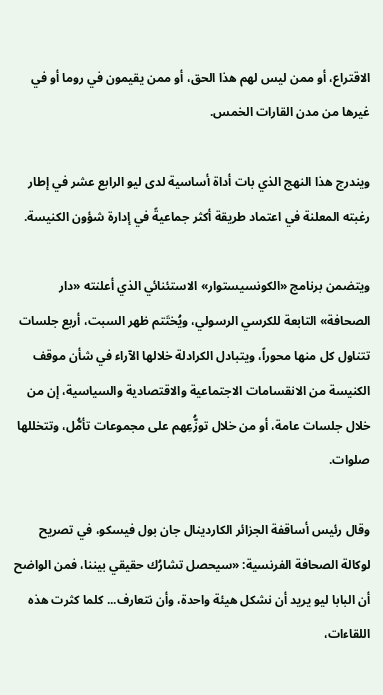الاقتراع، أو ممن ليس لهم هذا الحق، أو ممن يقيمون في روما أو في غيرها من مدن القارات الخمس.

ويندرج هذا النهج الذي بات أداة أساسية لدى ليو الرابع عشر في إطار رغبته المعلنة في اعتماد طريقة أكثر جماعيةً في إدارة شؤون الكنيسة.

ويتضمن برنامج «الكونسيستوار» الاستئنائي الذي أعلنته «دار الصحافة» التابعة للكرسي الرسولي، ويُختَتم ظهر السبت، أربع جلسات تتناول كل منها محوراً، ويتبادل الكرادلة خلالها الآراء في شأن موقف الكنيسة من الانقسامات الاجتماعية والاقتصادية والسياسية، إن من خلال جلسات عامة، أو من خلال توزُّعِهم على مجموعات تأمُّل، وتتخللها صلوات.

وقال رئيس أساقفة الجزائر الكاردينال جان بول فيسكو، في تصريح لوكالة الصحافة الفرنسية: «سيحصل تشارُك حقيقي بيننا، فمن الواضح أن البابا ليو يريد أن نشكل هيئة واحدة، وأن نتعارف... كلما كثرت هذه اللقاءات،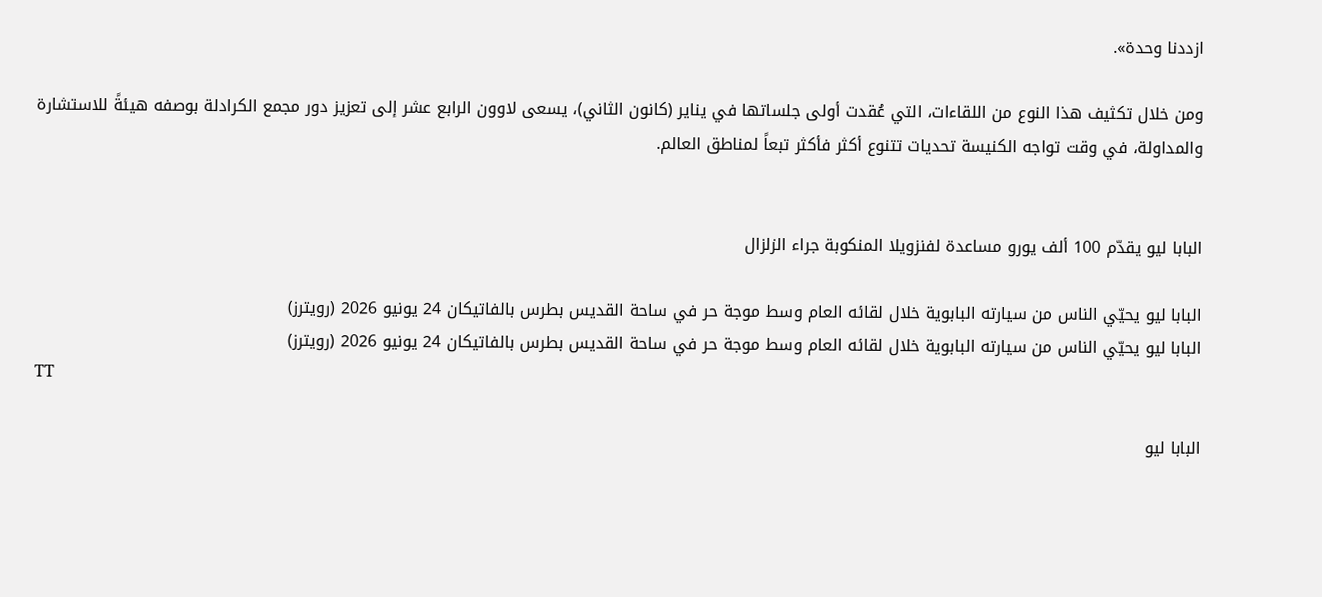ازددنا وحدة».

ومن خلال تكثيف هذا النوع من اللقاءات، التي عُقدت أولى جلساتها في يناير (كانون الثاني)، يسعى لاوون الرابع عشر إلى تعزيز دور مجمع الكرادلة بوصفه هيئةً للاستشارة والمداولة، في وقت تواجه الكنيسة تحديات تتنوع أكثر فأكثر تبعاً لمناطق العالم.


البابا ليو يقدّم 100 ألف يورو مساعدة لفنزويلا المنكوبة جراء الزلزال

البابا ليو يحيّي الناس من سيارته البابوية خلال لقائه العام وسط موجة حر في ساحة القديس بطرس بالفاتيكان 24 يونيو 2026 (رويترز)
البابا ليو يحيّي الناس من سيارته البابوية خلال لقائه العام وسط موجة حر في ساحة القديس بطرس بالفاتيكان 24 يونيو 2026 (رويترز)
TT

البابا ليو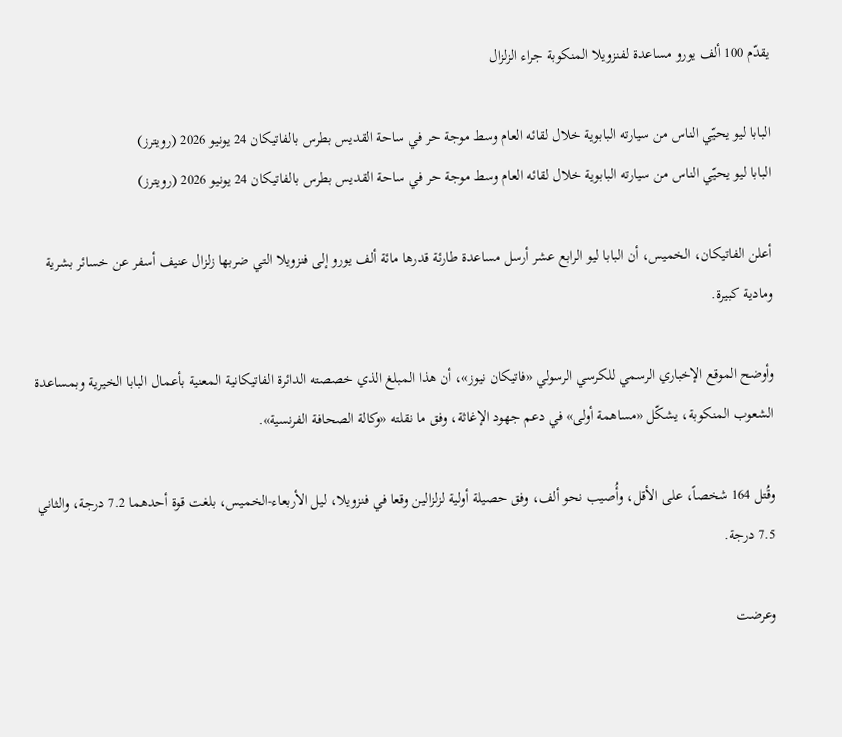يقدّم 100 ألف يورو مساعدة لفنزويلا المنكوبة جراء الزلزال

البابا ليو يحيّي الناس من سيارته البابوية خلال لقائه العام وسط موجة حر في ساحة القديس بطرس بالفاتيكان 24 يونيو 2026 (رويترز)
البابا ليو يحيّي الناس من سيارته البابوية خلال لقائه العام وسط موجة حر في ساحة القديس بطرس بالفاتيكان 24 يونيو 2026 (رويترز)

أعلن الفاتيكان، الخميس، أن البابا ليو الرابع عشر أرسل مساعدة طارئة قدرها مائة ألف يورو إلى فنزويلا التي ضربها زلزال عنيف أسفر عن خسائر بشرية ومادية كبيرة.

وأوضح الموقع الإخباري الرسمي للكرسي الرسولي «فاتيكان نيوز»، أن هذا المبلغ الذي خصصته الدائرة الفاتيكانية المعنية بأعمال البابا الخيرية وبمساعدة الشعوب المنكوبة، يشكّل «مساهمة أولى» في دعم جهود الإغاثة، وفق ما نقلته «وكالة الصحافة الفرنسية».

وقُتل 164 شخصاً، على الأقل، وأُصيب نحو ألف، وفق حصيلة أولية لزلزالين وقعا في فنزويلا، ليل الأربعاء-الخميس، بلغت قوة أحدهما 7.2 درجة، والثاني 7.5 درجة.

وعرضت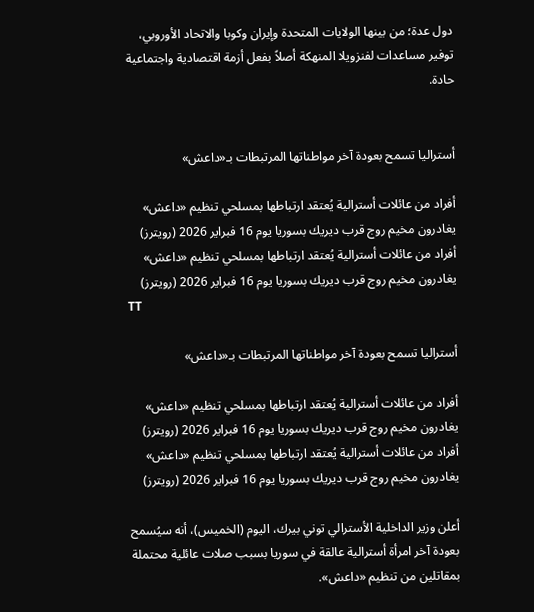دول عدة؛ من بينها الولايات المتحدة وإيران وكوبا والاتحاد الأوروبي، توفير مساعدات لفنزويلا المنهكة أصلاً بفعل أزمة اقتصادية واجتماعية حادة.


أستراليا تسمح بعودة آخر مواطناتها المرتبطات بـ«داعش»

أفراد من عائلات أسترالية يُعتقد ارتباطها بمسلحي تنظيم «داعش» يغادرون مخيم روج قرب ديريك بسوريا يوم 16 فبراير 2026 (رويترز)
أفراد من عائلات أسترالية يُعتقد ارتباطها بمسلحي تنظيم «داعش» يغادرون مخيم روج قرب ديريك بسوريا يوم 16 فبراير 2026 (رويترز)
TT

أستراليا تسمح بعودة آخر مواطناتها المرتبطات بـ«داعش»

أفراد من عائلات أسترالية يُعتقد ارتباطها بمسلحي تنظيم «داعش» يغادرون مخيم روج قرب ديريك بسوريا يوم 16 فبراير 2026 (رويترز)
أفراد من عائلات أسترالية يُعتقد ارتباطها بمسلحي تنظيم «داعش» يغادرون مخيم روج قرب ديريك بسوريا يوم 16 فبراير 2026 (رويترز)

أعلن وزير الداخلية الأسترالي توني بيرك، اليوم (الخميس)، أنه سيُسمح بعودة آخر امرأة أسترالية عالقة في سوريا بسبب صلات عائلية محتملة بمقاتلين من تنظيم «داعش».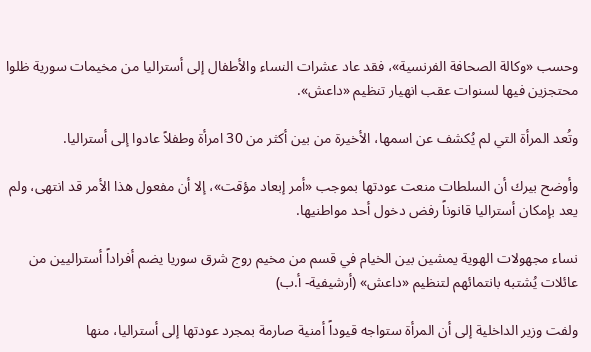وحسب «وكالة الصحافة الفرنسية»، فقد عاد عشرات النساء والأطفال إلى أستراليا من مخيمات سورية ظلوا محتجزين فيها لسنوات عقب انهيار تنظيم «داعش».

وتُعد المرأة التي لم يُكشف عن اسمها، الأخيرة من بين أكثر من 30 امرأة وطفلاً عادوا إلى أستراليا.

وأوضح بيرك أن السلطات منعت عودتها بموجب «أمر إبعاد مؤقت»، إلا أن مفعول هذا الأمر قد انتهى، ولم يعد بإمكان أستراليا قانوناً رفض دخول أحد مواطنيها.

نساء مجهولات الهوية يمشين بين الخيام في قسم من مخيم روج شرق سوريا يضم أفراداً أستراليين من عائلات يُشتبه بانتمائهم لتنظيم «داعش» (أرشيفية- أ.ب)

ولفت وزير الداخلية إلى أن المرأة ستواجه قيوداً أمنية صارمة بمجرد عودتها إلى أستراليا، منها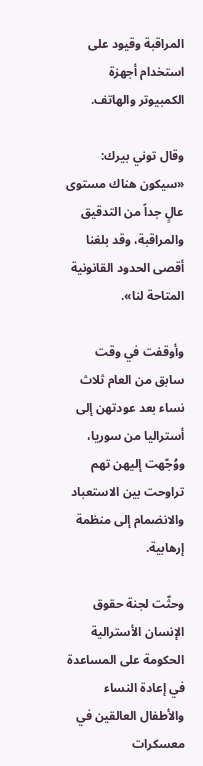المراقبة وقيود على استخدام أجهزة الكمبيوتر والهاتف.

وقال توني بيرك: «سيكون هناك مستوى عالٍ جداً من التدقيق والمراقبة، وقد بلغنا أقصى الحدود القانونية المتاحة لنا».

وأوقفت في وقت سابق من العام ثلاث نساء بعد عودتهن إلى أستراليا من سوريا، ووُجّهت إليهن تهم تراوحت بين الاستعباد والانضمام إلى منظمة إرهابية.

وحثّت لجنة حقوق الإنسان الأسترالية الحكومة على المساعدة في إعادة النساء والأطفال العالقين في معسكرات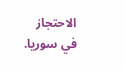الاحتجاز في سوريا.